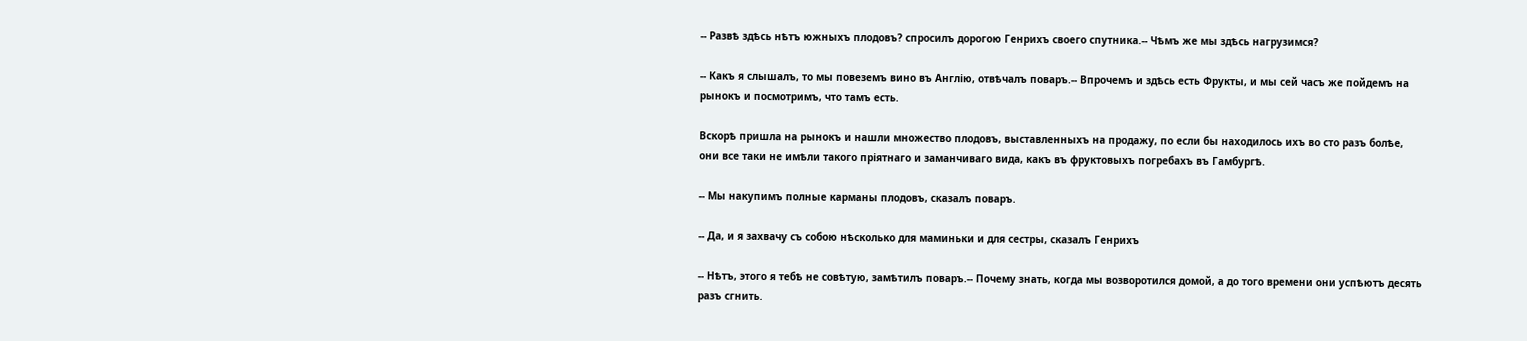-- Развѣ здѣсь нѣтъ южныхъ плодовъ? спросилъ дорогою Генрихъ своего спутника.-- Чѣмъ же мы здѣсь нагрузимся?

-- Какъ я слышалъ, то мы повеземъ вино въ Англію, отвѣчалъ поваръ.-- Впрочемъ и здѣсь есть Фрукты, и мы сей часъ же пойдемъ на рынокъ и посмотримъ, что тамъ есть.

Вскорѣ пришла на рынокъ и нашли множество плодовъ, выставленныхъ на продажу, по если бы находилось ихъ во сто разъ болѣе, они все таки не имѣли такого пріятнаго и заманчиваго вида, какъ въ фруктовыхъ погребахъ въ Гамбургѣ.

-- Мы накупимъ полные карманы плодовъ, сказалъ поваръ.

-- Да, и я захвачу съ собою нѣсколько для маминьки и для сестры, сказалъ Генрихъ

-- Нѣтъ, этого я тебѣ не совѣтую, замѣтилъ поваръ.-- Почему знать, когда мы возворотился домой, а до того времени они успѣютъ десять разъ сгнить.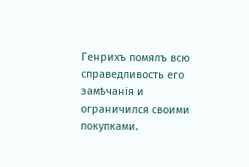Генрихъ помялъ всю справедливость его замѣчанія и ограничился своими покупками.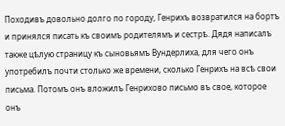Походивъ довольно долго по городу, Генрихъ возвратился на бортъ и принялся писать къ своимъ родителямъ и сестрѣ. Дядя написалъ также цѣлую страницу къ сыновьямъ Вундерлиха, для чего онъ употребилъ почти столько же времени, сколько Генрихъ на всѣ свои письма. Потомъ онъ вложилъ Генрихово письмо въ свое, которое онъ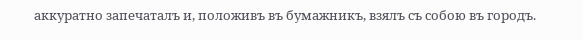аккуратно запечаталъ и, положивъ въ бумажникъ, взялъ съ собою въ городъ.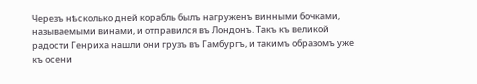Черезъ нѣсколько дней корабль былъ нагруженъ винными бочками, называемыми винами, и отправился въ Лондонъ. Такъ къ великой радости Генриха нашли они грузъ въ Гамбургъ, и такимъ образомъ уже къ осени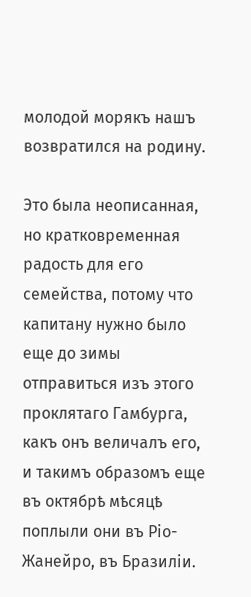молодой морякъ нашъ возвратился на родину.

Это была неописанная, но кратковременная радость для его семейства, потому что капитану нужно было еще до зимы отправиться изъ этого проклятаго Гамбурга, какъ онъ величалъ его, и такимъ образомъ еще въ октябрѣ мѣсяцѣ поплыли они въ Ріо-Жанейро, въ Бразиліи.